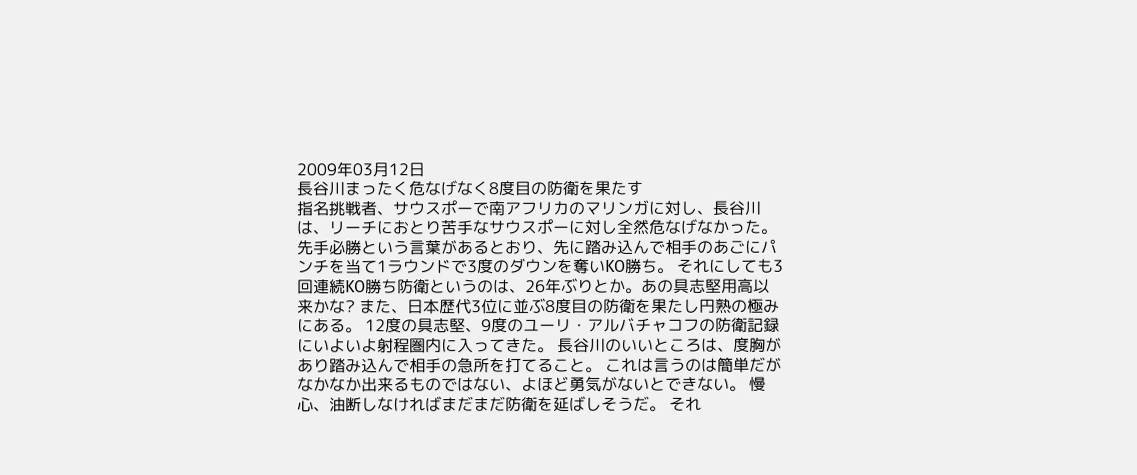2009年03月12日
長谷川まったく危なげなく8度目の防衛を果たす
指名挑戦者、サウスポーで南アフリカのマリンガに対し、長谷川は、リーチにおとり苦手なサウスポーに対し全然危なげなかった。 先手必勝という言葉があるとおり、先に踏み込んで相手のあごにパンチを当て1ラウンドで3度のダウンを奪いKO勝ち。 それにしても3回連続KO勝ち防衛というのは、26年ぶりとか。あの具志堅用高以来かな? また、日本歴代3位に並ぶ8度目の防衛を果たし円熟の極みにある。 12度の具志堅、9度のユーリ・アルバチャコフの防衛記録にいよいよ射程圏内に入ってきた。 長谷川のいいところは、度胸があり踏み込んで相手の急所を打てること。 これは言うのは簡単だがなかなか出来るものではない、よほど勇気がないとできない。 慢心、油断しなければまだまだ防衛を延ばしそうだ。 それ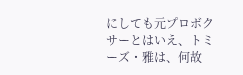にしても元プロボクサーとはいえ、トミーズ・雅は、何故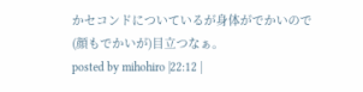かセコンドについているが身体がでかいので(顔もでかいが)目立つなぁ。
posted by mihohiro |22:12 |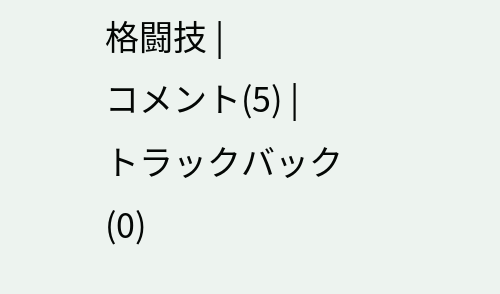格闘技 |
コメント(5) |
トラックバック(0)